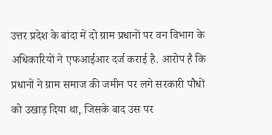उत्तर प्रदेश के बांदा में दो ग्राम प्रधानों पर वन विभाग के अधिकारियों ने एफआईआर दर्ज कराई है. आरोप है कि प्रधानों ने ग्राम समाज की जमीन पर लगे सरकारी पौधों को उखाड़ दिया था, जिसके बाद उस पर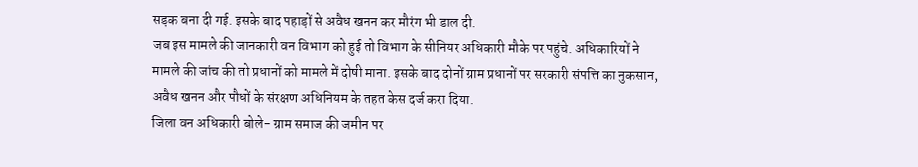सड़क बना दी गई. इसके बाद पहाड़ों से अवैध खनन कर मौरंग भी डाल दी.
जब इस मामले की जानकारी वन विभाग को हुई तो विभाग के सीनियर अधिकारी मौके पर पहुंचे. अधिकारियों ने मामले की जांच की तो प्रधानों को मामले में दोषी माना. इसके बाद दोनों ग्राम प्रधानों पर सरकारी संपत्ति का नुकसान, अवैध खनन और पौधों के संरक्षण अधिनियम के तहत केस दर्ज करा दिया.
जिला वन अधिकारी बोले- ग्राम समाज की जमीन पर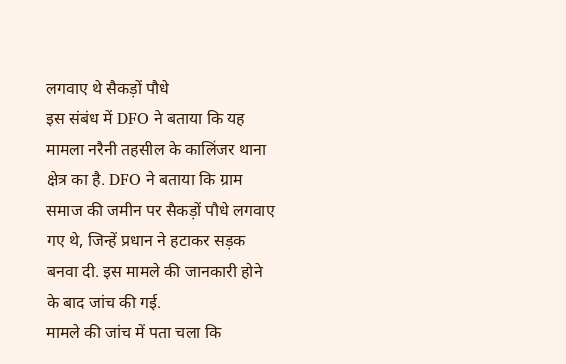लगवाए थे सैकड़ों पौधे
इस संबंध में DFO ने बताया कि यह मामला नरैनी तहसील के कालिंजर थाना क्षेत्र का है. DFO ने बताया कि ग्राम समाज की जमीन पर सैकड़ों पौधे लगवाए गए थे, जिन्हें प्रधान ने हटाकर सड़क बनवा दी. इस मामले की जानकारी होने के बाद जांच की गई.
मामले की जांच में पता चला कि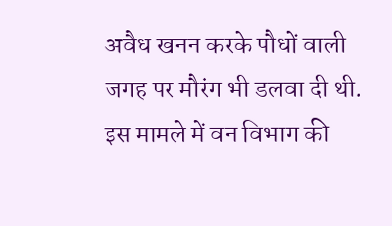अवैध खनन करके पौधों वाली जगह पर मौरंग भी डलवा दी थी. इस मामले में वन विभाग की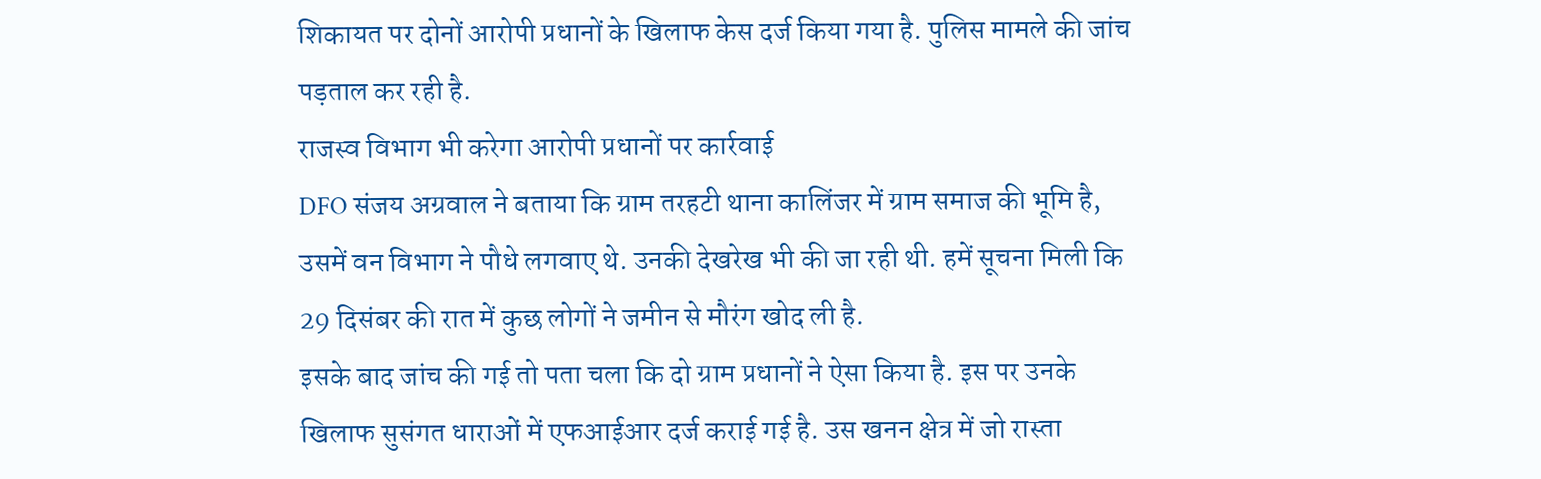शिकायत पर दोनों आरोपी प्रधानों के खिलाफ केस दर्ज किया गया है. पुलिस मामले की जांच पड़ताल कर रही है.
राजस्व विभाग भी करेगा आरोपी प्रधानों पर कार्रवाई
DFO संजय अग्रवाल ने बताया कि ग्राम तरहटी थाना कालिंजर में ग्राम समाज की भूमि है, उसमें वन विभाग ने पौधे लगवाए थे. उनकी देखरेख भी की जा रही थी. हमें सूचना मिली कि 29 दिसंबर की रात में कुछ लोगों ने जमीन से मौरंग खोद ली है.
इसके बाद जांच की गई तो पता चला कि दो ग्राम प्रधानों ने ऐसा किया है. इस पर उनके खिलाफ सुसंगत धाराओं में एफआईआर दर्ज कराई गई है. उस खनन क्षेत्र में जो रास्ता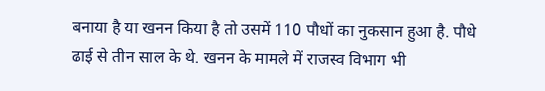बनाया है या खनन किया है तो उसमें 110 पौधों का नुकसान हुआ है. पौधे ढाई से तीन साल के थे. खनन के मामले में राजस्व विभाग भी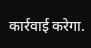कार्रवाई करेगा.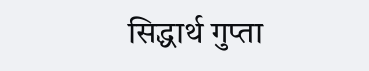सिद्धार्थ गुप्ता